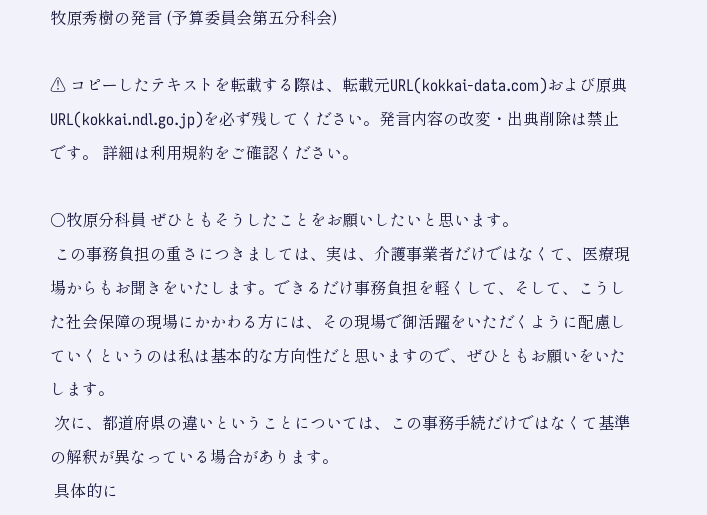牧原秀樹の発言 (予算委員会第五分科会)

⚠ コピーしたテキストを転載する際は、転載元URL(kokkai-data.com)および原典URL(kokkai.ndl.go.jp)を必ず残してください。発言内容の改変・出典削除は禁止です。 詳細は利用規約をご確認ください。

○牧原分科員 ぜひともそうしたことをお願いしたいと思います。
 この事務負担の重さにつきましては、実は、介護事業者だけではなくて、医療現場からもお聞きをいたします。できるだけ事務負担を軽くして、そして、こうした社会保障の現場にかかわる方には、その現場で御活躍をいただくように配慮していくというのは私は基本的な方向性だと思いますので、ぜひともお願いをいたします。
 次に、都道府県の違いということについては、この事務手続だけではなくて基準の解釈が異なっている場合があります。
 具体的に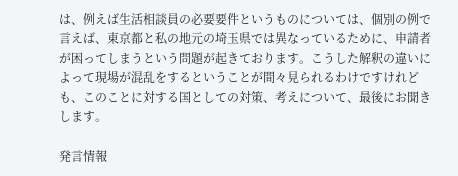は、例えば生活相談員の必要要件というものについては、個別の例で言えば、東京都と私の地元の埼玉県では異なっているために、申請者が困ってしまうという問題が起きております。こうした解釈の違いによって現場が混乱をするということが間々見られるわけですけれども、このことに対する国としての対策、考えについて、最後にお聞きします。

発言情報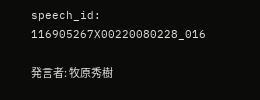speech_id: 116905267X00220080228_016

発言者: 牧原秀樹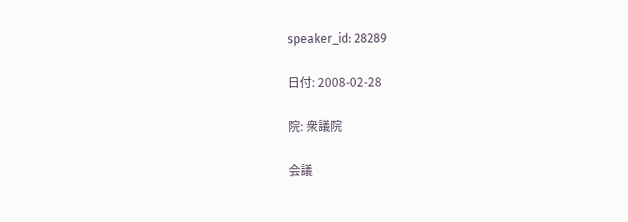speaker_id: 28289

日付: 2008-02-28

院: 衆議院

会議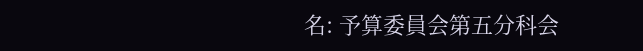名: 予算委員会第五分科会